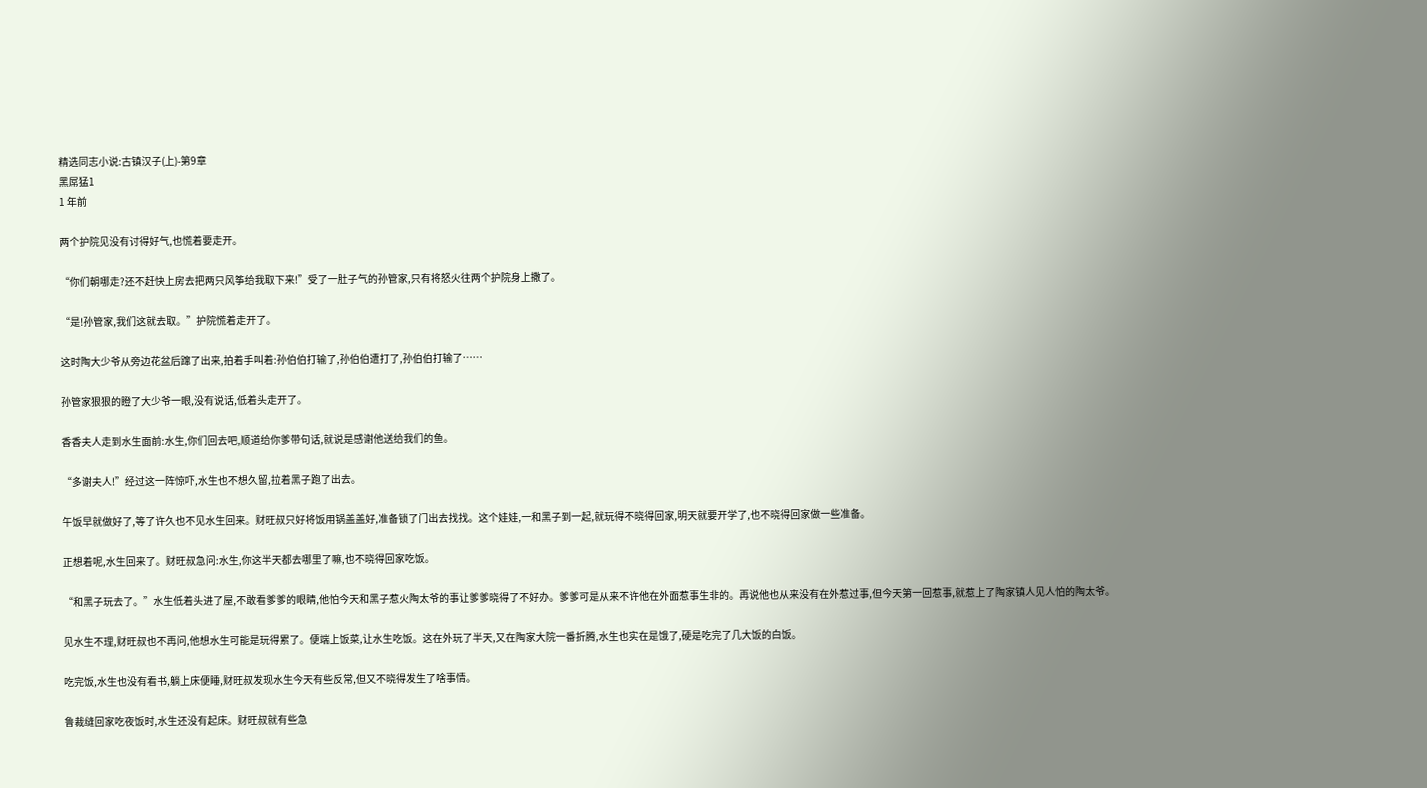精选同志小说:古镇汉子(上)-第9章
黑屌猛1
1 年前

两个护院见没有讨得好气,也慌着要走开。

“你们朝哪走?还不赶快上房去把两只风筝给我取下来!”受了一肚子气的孙管家,只有将怒火往两个护院身上撒了。

“是!孙管家,我们这就去取。”护院慌着走开了。

这时陶大少爷从旁边花盆后蹿了出来,拍着手叫着:孙伯伯打输了,孙伯伯遭打了,孙伯伯打输了……

孙管家狠狠的瞪了大少爷一眼,没有说话,低着头走开了。

香香夫人走到水生面前:水生,你们回去吧,顺道给你爹带句话,就说是感谢他送给我们的鱼。

“多谢夫人!”经过这一阵惊吓,水生也不想久留,拉着黑子跑了出去。

午饭早就做好了,等了许久也不见水生回来。财旺叔只好将饭用锅盖盖好,准备锁了门出去找找。这个娃娃,一和黑子到一起,就玩得不晓得回家,明天就要开学了,也不晓得回家做一些准备。

正想着呢,水生回来了。财旺叔急问:水生,你这半天都去哪里了嘛,也不晓得回家吃饭。

“和黑子玩去了。”水生低着头进了屋,不敢看爹爹的眼睛,他怕今天和黑子惹火陶太爷的事让爹爹晓得了不好办。爹爹可是从来不许他在外面惹事生非的。再说他也从来没有在外惹过事,但今天第一回惹事,就惹上了陶家镇人见人怕的陶太爷。

见水生不理,财旺叔也不再问,他想水生可能是玩得累了。便端上饭菜,让水生吃饭。这在外玩了半天,又在陶家大院一番折腾,水生也实在是饿了,硬是吃完了几大饭的白饭。

吃完饭,水生也没有看书,躺上床便睡,财旺叔发现水生今天有些反常,但又不晓得发生了啥事情。

鲁裁缝回家吃夜饭时,水生还没有起床。财旺叔就有些急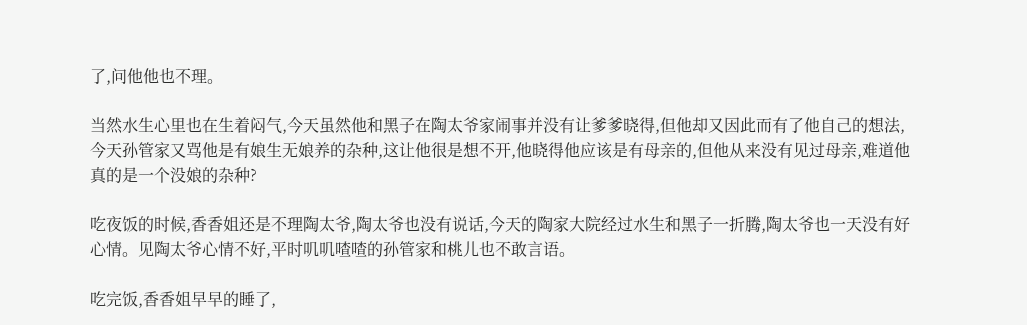了,问他他也不理。

当然水生心里也在生着闷气,今天虽然他和黑子在陶太爷家闹事并没有让爹爹晓得,但他却又因此而有了他自己的想法,今天孙管家又骂他是有娘生无娘养的杂种,这让他很是想不开,他晓得他应该是有母亲的,但他从来没有见过母亲,难道他真的是一个没娘的杂种?

吃夜饭的时候,香香姐还是不理陶太爷,陶太爷也没有说话,今天的陶家大院经过水生和黑子一折腾,陶太爷也一天没有好心情。见陶太爷心情不好,平时叽叽喳喳的孙管家和桃儿也不敢言语。

吃完饭,香香姐早早的睡了,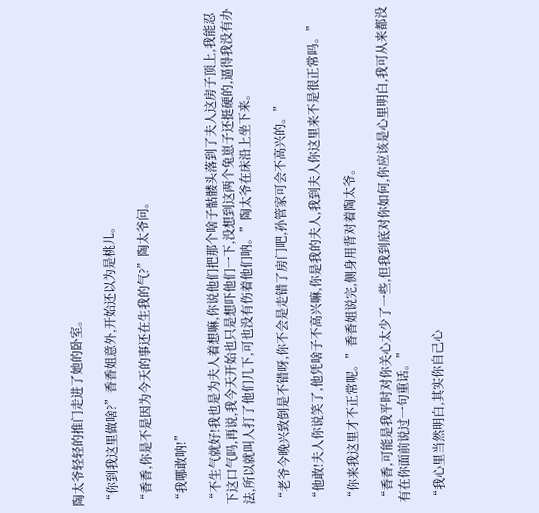陶太爷轻轻的推门走进了她的卧室。

“你到我这里做啥?”香香姐意外,开始还以为是桃儿。

“香香,你是不是因为今天的事还在生我的气?”陶太爷问。

“我哪敢呐!”

“不生气就好!我也是为夫人着想嘛,你说他们把那个啥子骷髅头落到了夫人这房子顶上,我能忍下这口气吗,再说,我今天开始也只是想吓他们一下,没想到这两个兔崽子还挺硬的,逼得我没有办法,所以就叫人打了他们几下,可也没有伤着他们呐。”陶太爷在床沿上坐下来。

“老爷今晚兴致倒是不错呀,你不会是走错了房门吧,孙管家可会不高兴的。”

“他敢!夫人你说笑了,他凭啥子不高兴嘛,你是我的夫人,我到夫人你这里来不是很正常吗。”

“你来我这里才不正常呢。”香香姐说完,侧身用背对着陶太爷。

“香香,可能是我平时对你关心太少了一些,但我到底对你如何,你应该是心里明白,我可从来都没有在你面前说过一句重话。”

“我心里当然明白,其实你自己心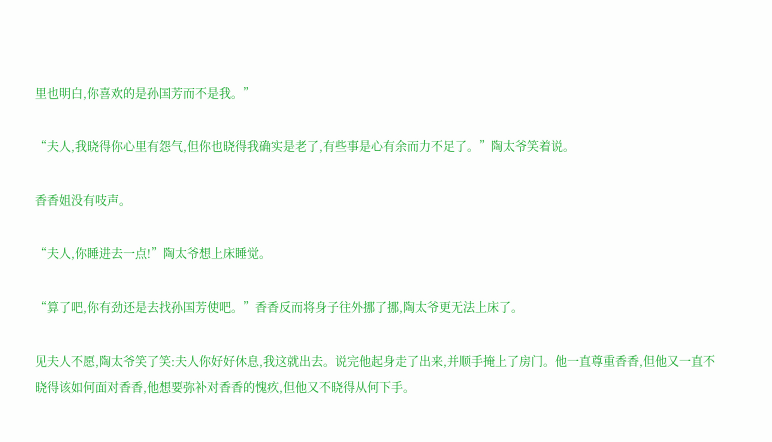里也明白,你喜欢的是孙国芳而不是我。”

“夫人,我晓得你心里有怨气,但你也晓得我确实是老了,有些事是心有余而力不足了。”陶太爷笑着说。

香香姐没有吱声。

“夫人,你睡进去一点!”陶太爷想上床睡觉。

“算了吧,你有劲还是去找孙国芳使吧。”香香反而将身子往外挪了挪,陶太爷更无法上床了。

见夫人不愿,陶太爷笑了笑:夫人你好好休息,我这就出去。说完他起身走了出来,并顺手掩上了房门。他一直尊重香香,但他又一直不晓得该如何面对香香,他想要弥补对香香的愧疚,但他又不晓得从何下手。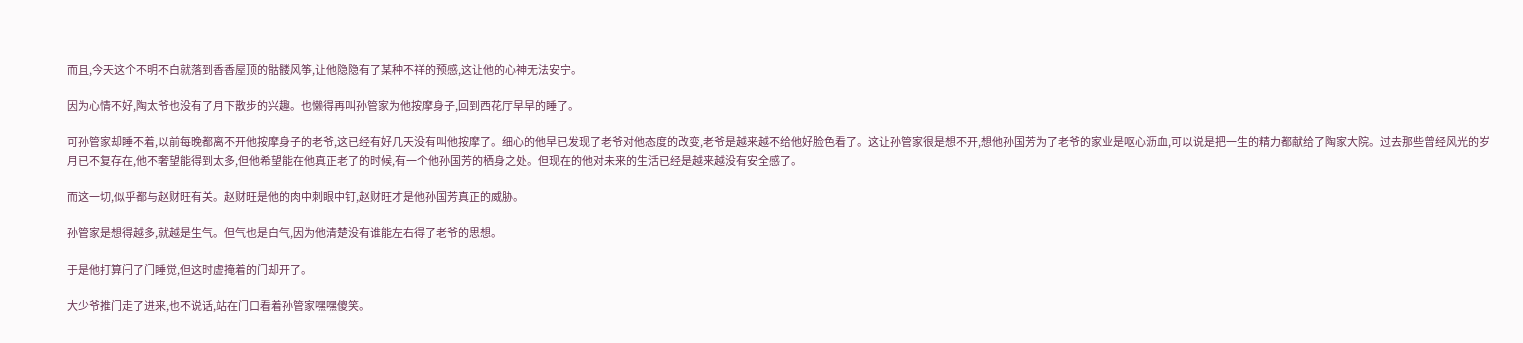而且,今天这个不明不白就落到香香屋顶的骷髅风筝,让他隐隐有了某种不祥的预感,这让他的心神无法安宁。

因为心情不好,陶太爷也没有了月下散步的兴趣。也懒得再叫孙管家为他按摩身子,回到西花厅早早的睡了。

可孙管家却睡不着,以前每晚都离不开他按摩身子的老爷,这已经有好几天没有叫他按摩了。细心的他早已发现了老爷对他态度的改变,老爷是越来越不给他好脸色看了。这让孙管家很是想不开,想他孙国芳为了老爷的家业是呕心沥血,可以说是把一生的精力都献给了陶家大院。过去那些曾经风光的岁月已不复存在,他不奢望能得到太多,但他希望能在他真正老了的时候,有一个他孙国芳的栖身之处。但现在的他对未来的生活已经是越来越没有安全感了。

而这一切,似乎都与赵财旺有关。赵财旺是他的肉中刺眼中钉,赵财旺才是他孙国芳真正的威胁。

孙管家是想得越多,就越是生气。但气也是白气,因为他清楚没有谁能左右得了老爷的思想。

于是他打算闩了门睡觉,但这时虚掩着的门却开了。

大少爷推门走了进来,也不说话,站在门口看着孙管家嘿嘿傻笑。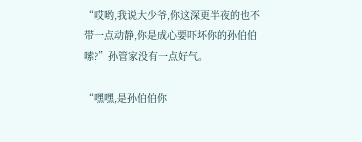“哎哟,我说大少爷,你这深更半夜的也不带一点动静,你是成心要吓坏你的孙伯伯嗦?”孙管家没有一点好气。

“嘿嘿,是孙伯伯你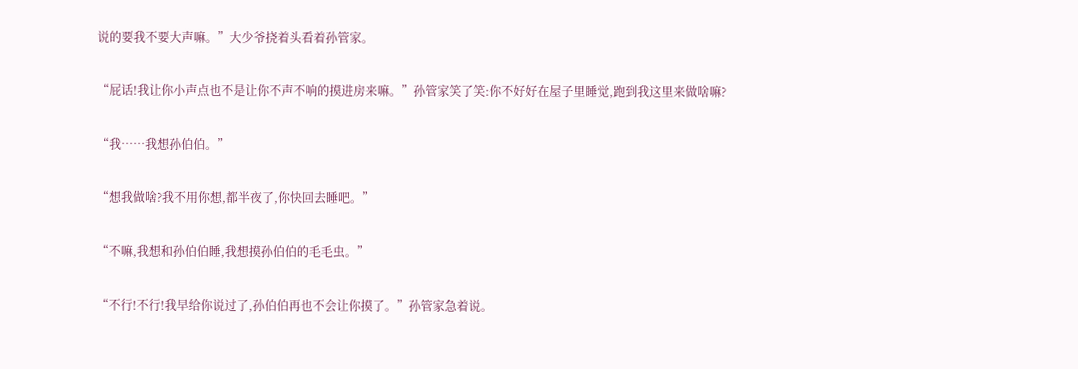说的要我不要大声嘛。”大少爷挠着头看着孙管家。

“屁话!我让你小声点也不是让你不声不响的摸进房来嘛。”孙管家笑了笑:你不好好在屋子里睡觉,跑到我这里来做啥嘛?

“我……我想孙伯伯。”

“想我做啥?我不用你想,都半夜了,你快回去睡吧。”

“不嘛,我想和孙伯伯睡,我想摸孙伯伯的毛毛虫。”

“不行!不行!我早给你说过了,孙伯伯再也不会让你摸了。”孙管家急着说。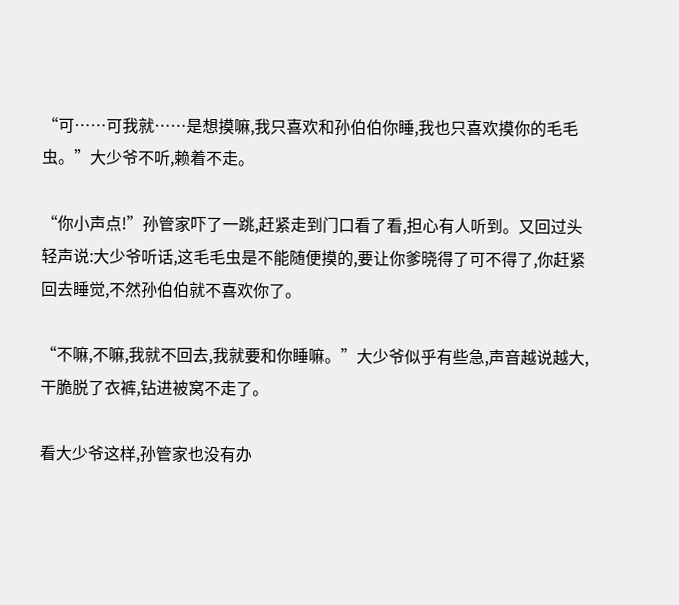“可……可我就……是想摸嘛,我只喜欢和孙伯伯你睡,我也只喜欢摸你的毛毛虫。”大少爷不听,赖着不走。

“你小声点!”孙管家吓了一跳,赶紧走到门口看了看,担心有人听到。又回过头轻声说:大少爷听话,这毛毛虫是不能随便摸的,要让你爹晓得了可不得了,你赶紧回去睡觉,不然孙伯伯就不喜欢你了。

“不嘛,不嘛,我就不回去,我就要和你睡嘛。”大少爷似乎有些急,声音越说越大,干脆脱了衣裤,钻进被窝不走了。

看大少爷这样,孙管家也没有办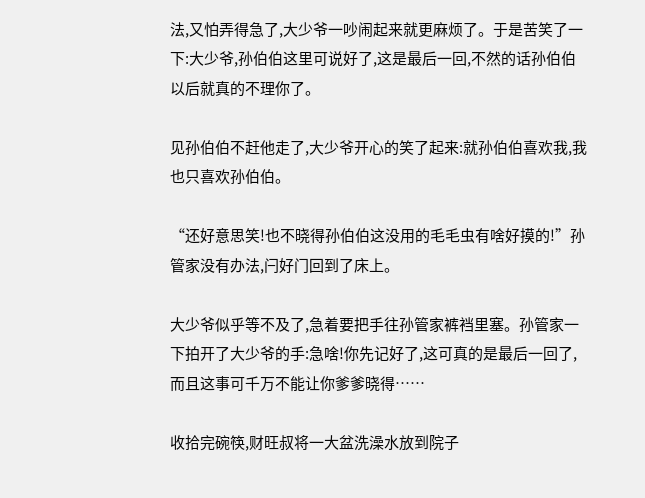法,又怕弄得急了,大少爷一吵闹起来就更麻烦了。于是苦笑了一下:大少爷,孙伯伯这里可说好了,这是最后一回,不然的话孙伯伯以后就真的不理你了。

见孙伯伯不赶他走了,大少爷开心的笑了起来:就孙伯伯喜欢我,我也只喜欢孙伯伯。

“还好意思笑!也不晓得孙伯伯这没用的毛毛虫有啥好摸的!”孙管家没有办法,闩好门回到了床上。

大少爷似乎等不及了,急着要把手往孙管家裤裆里塞。孙管家一下拍开了大少爷的手:急啥!你先记好了,这可真的是最后一回了,而且这事可千万不能让你爹爹晓得……

收拾完碗筷,财旺叔将一大盆洗澡水放到院子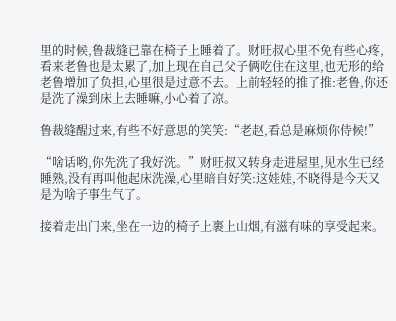里的时候,鲁裁缝已靠在椅子上睡着了。财旺叔心里不免有些心疼,看来老鲁也是太累了,加上现在自己父子俩吃住在这里,也无形的给老鲁增加了负担,心里很是过意不去。上前轻轻的推了推:老鲁,你还是洗了澡到床上去睡嘛,小心着了凉。

鲁裁缝醒过来,有些不好意思的笑笑:“老赵,看总是麻烦你侍候!”

“啥话哟,你先洗了我好洗。”财旺叔又转身走进屋里,见水生已经睡熟,没有再叫他起床洗澡,心里暗自好笑:这娃娃,不晓得是今天又是为啥子事生气了。

接着走出门来,坐在一边的椅子上裹上山烟,有滋有味的享受起来。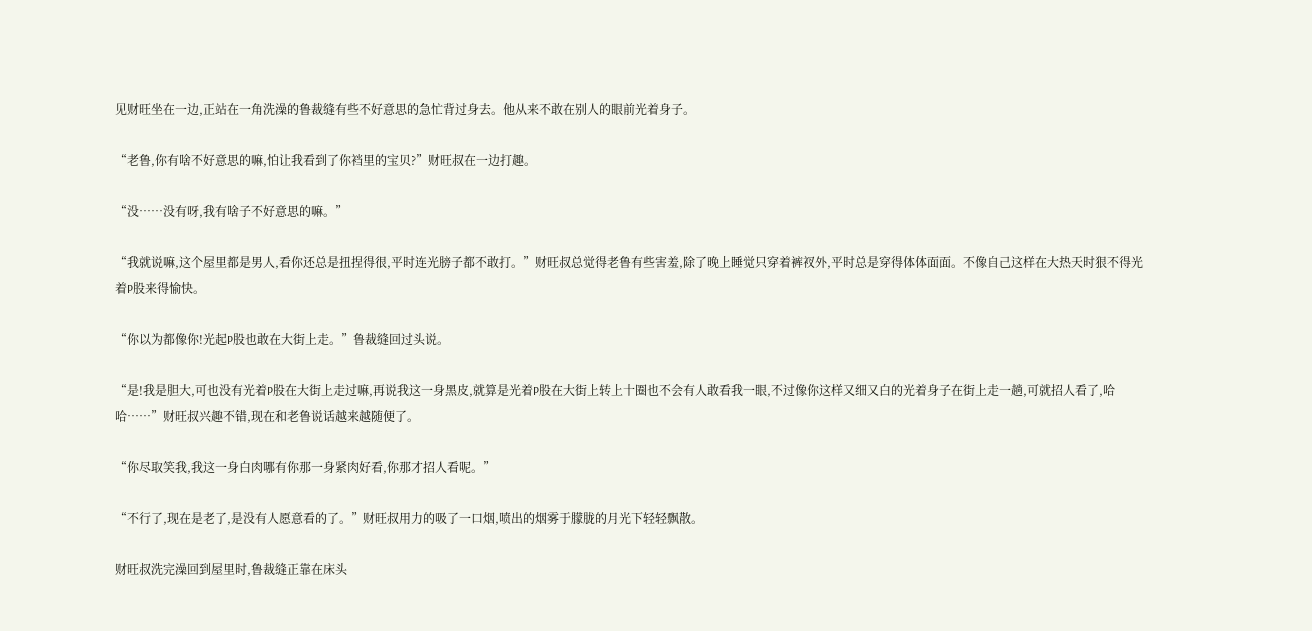见财旺坐在一边,正站在一角洗澡的鲁裁缝有些不好意思的急忙背过身去。他从来不敢在别人的眼前光着身子。

“老鲁,你有啥不好意思的嘛,怕让我看到了你裆里的宝贝?”财旺叔在一边打趣。

“没……没有呀,我有啥子不好意思的嘛。”

“我就说嘛,这个屋里都是男人,看你还总是扭捏得很,平时连光膀子都不敢打。”财旺叔总觉得老鲁有些害羞,除了晚上睡觉只穿着裤衩外,平时总是穿得体体面面。不像自己这样在大热天时狠不得光着P股来得愉快。

“你以为都像你!光起P股也敢在大街上走。”鲁裁缝回过头说。

“是!我是胆大,可也没有光着P股在大街上走过嘛,再说我这一身黑皮,就算是光着P股在大街上转上十圈也不会有人敢看我一眼,不过像你这样又细又白的光着身子在街上走一趟,可就招人看了,哈哈……”财旺叔兴趣不错,现在和老鲁说话越来越随便了。

“你尽取笑我,我这一身白肉哪有你那一身紧肉好看,你那才招人看呢。”

“不行了,现在是老了,是没有人愿意看的了。”财旺叔用力的吸了一口烟,喷出的烟雾于朦胧的月光下轻轻飘散。

财旺叔洗完澡回到屋里时,鲁裁缝正靠在床头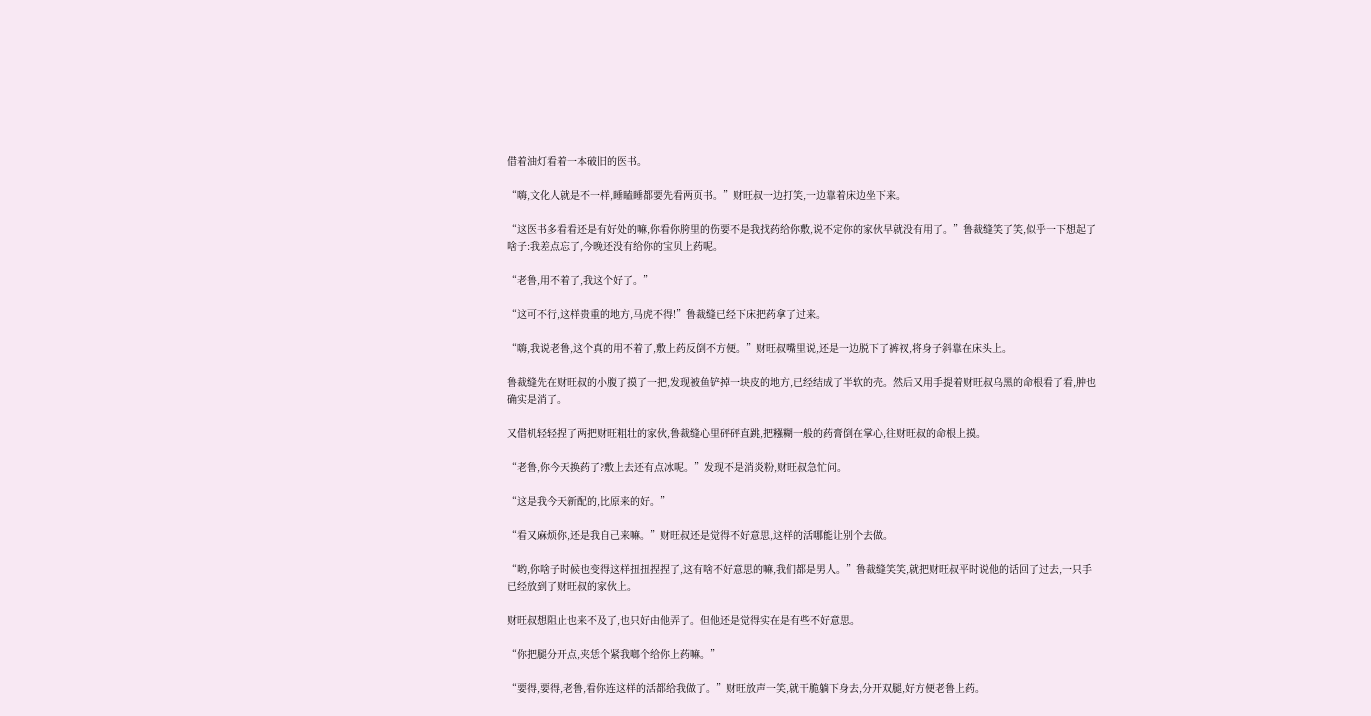借着油灯看着一本破旧的医书。

“嗨,文化人就是不一样,睡瞌睡都要先看两页书。”财旺叔一边打笑,一边靠着床边坐下来。

“这医书多看看还是有好处的嘛,你看你胯里的伤要不是我找药给你敷,说不定你的家伙早就没有用了。”鲁裁缝笑了笑,似乎一下想起了啥子:我差点忘了,今晚还没有给你的宝贝上药呢。

“老鲁,用不着了,我这个好了。”

“这可不行,这样贵重的地方,马虎不得!”鲁裁缝已经下床把药拿了过来。

“嗨,我说老鲁,这个真的用不着了,敷上药反倒不方便。”财旺叔嘴里说,还是一边脱下了裤衩,将身子斜靠在床头上。

鲁裁缝先在财旺叔的小腹了摸了一把,发现被鱼铲掉一块皮的地方,已经结成了半软的壳。然后又用手提着财旺叔乌黑的命根看了看,肿也确实是消了。

又借机轻轻捏了两把财旺粗壮的家伙,鲁裁缝心里砰砰直跳,把糨糊一般的药膏倒在掌心,往财旺叔的命根上摸。

“老鲁,你今天换药了?敷上去还有点冰呢。”发现不是消炎粉,财旺叔急忙问。

“这是我今天新配的,比原来的好。”

“看又麻烦你,还是我自己来嘛。”财旺叔还是觉得不好意思,这样的活哪能让别个去做。

“哟,你啥子时候也变得这样扭扭捏捏了,这有啥不好意思的嘛,我们都是男人。”鲁裁缝笑笑,就把财旺叔平时说他的话回了过去,一只手已经放到了财旺叔的家伙上。

财旺叔想阻止也来不及了,也只好由他弄了。但他还是觉得实在是有些不好意思。

“你把腿分开点,夹恁个紧我啷个给你上药嘛。”

“要得,要得,老鲁,看你连这样的活都给我做了。”财旺放声一笑,就干脆躺下身去,分开双腿,好方便老鲁上药。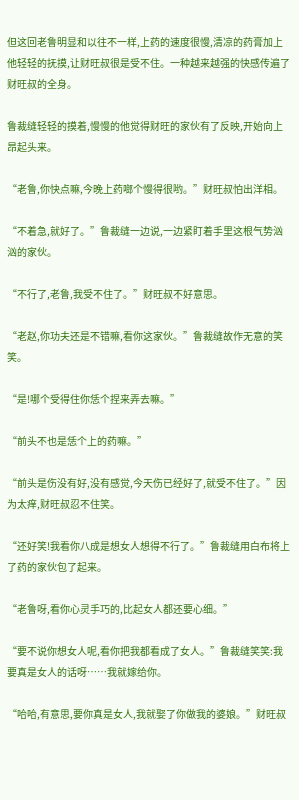但这回老鲁明显和以往不一样,上药的速度很慢,清凉的药膏加上他轻轻的抚摸,让财旺叔很是受不住。一种越来越强的快感传遍了财旺叔的全身。

鲁裁缝轻轻的摸着,慢慢的他觉得财旺的家伙有了反映,开始向上昂起头来。

“老鲁,你快点嘛,今晚上药啷个慢得很哟。”财旺叔怕出洋相。

“不着急,就好了。”鲁裁缝一边说,一边紧盯着手里这根气势汹汹的家伙。

“不行了,老鲁,我受不住了。”财旺叔不好意思。

“老赵,你功夫还是不错嘛,看你这家伙。”鲁裁缝故作无意的笑笑。

“是!哪个受得住你恁个捏来弄去嘛。”

“前头不也是恁个上的药嘛。”

“前头是伤没有好,没有感觉,今天伤已经好了,就受不住了。”因为太痒,财旺叔忍不住笑。

“还好笑!我看你八成是想女人想得不行了。”鲁裁缝用白布将上了药的家伙包了起来。

“老鲁呀,看你心灵手巧的,比起女人都还要心细。”

“要不说你想女人呢,看你把我都看成了女人。”鲁裁缝笑笑:我要真是女人的话呀……我就嫁给你。

“哈哈,有意思,要你真是女人,我就娶了你做我的婆娘。”财旺叔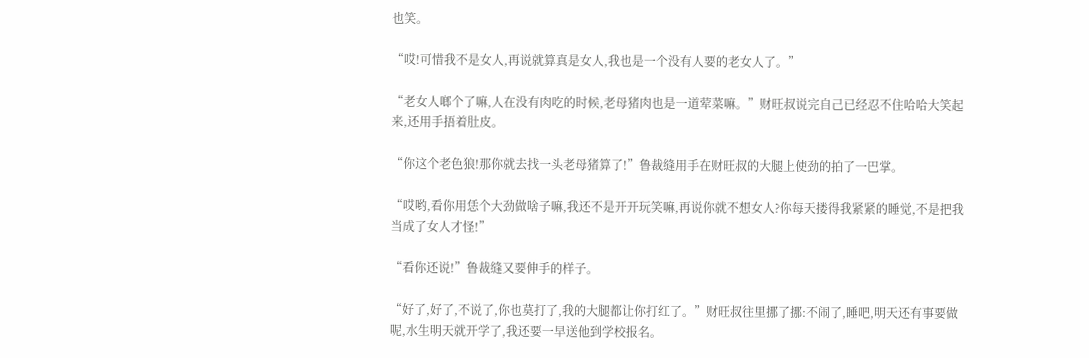也笑。

“哎!可惜我不是女人,再说就算真是女人,我也是一个没有人要的老女人了。”

“老女人啷个了嘛,人在没有肉吃的时候,老母猪肉也是一道荤菜嘛。”财旺叔说完自己已经忍不住哈哈大笑起来,还用手捂着肚皮。

“你这个老色狼!那你就去找一头老母猪算了!”鲁裁缝用手在财旺叔的大腿上使劲的拍了一巴掌。

“哎哟,看你用恁个大劲做啥子嘛,我还不是开开玩笑嘛,再说你就不想女人?你每天搂得我紧紧的睡觉,不是把我当成了女人才怪!”

“看你还说!”鲁裁缝又要伸手的样子。

“好了,好了,不说了,你也莫打了,我的大腿都让你打红了。”财旺叔往里挪了挪:不闹了,睡吧,明天还有事要做呢,水生明天就开学了,我还要一早送他到学校报名。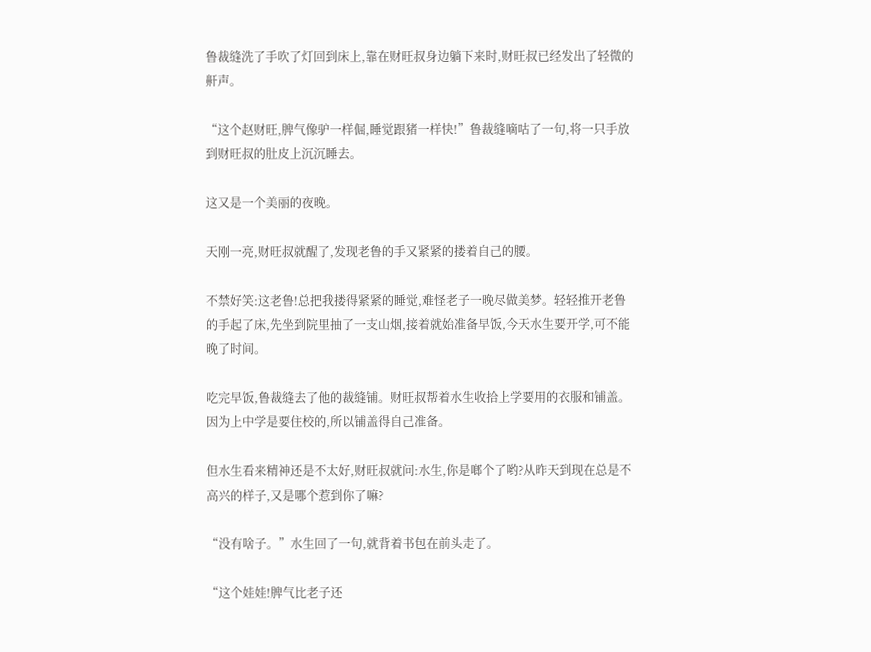鲁裁缝洗了手吹了灯回到床上,靠在财旺叔身边躺下来时,财旺叔已经发出了轻微的鼾声。

“这个赵财旺,脾气像驴一样倔,睡觉跟猪一样快!”鲁裁缝嘀咕了一句,将一只手放到财旺叔的肚皮上沉沉睡去。

这又是一个美丽的夜晚。

天刚一亮,财旺叔就醒了,发现老鲁的手又紧紧的搂着自己的腰。

不禁好笑:这老鲁!总把我搂得紧紧的睡觉,难怪老子一晚尽做美梦。轻轻推开老鲁的手起了床,先坐到院里抽了一支山烟,接着就始准备早饭,今天水生要开学,可不能晚了时间。

吃完早饭,鲁裁缝去了他的裁缝铺。财旺叔帮着水生收拾上学要用的衣服和铺盖。因为上中学是要住校的,所以铺盖得自己准备。

但水生看来精神还是不太好,财旺叔就问:水生,你是啷个了哟?从昨天到现在总是不高兴的样子,又是哪个惹到你了嘛?

“没有啥子。”水生回了一句,就背着书包在前头走了。

“这个娃娃!脾气比老子还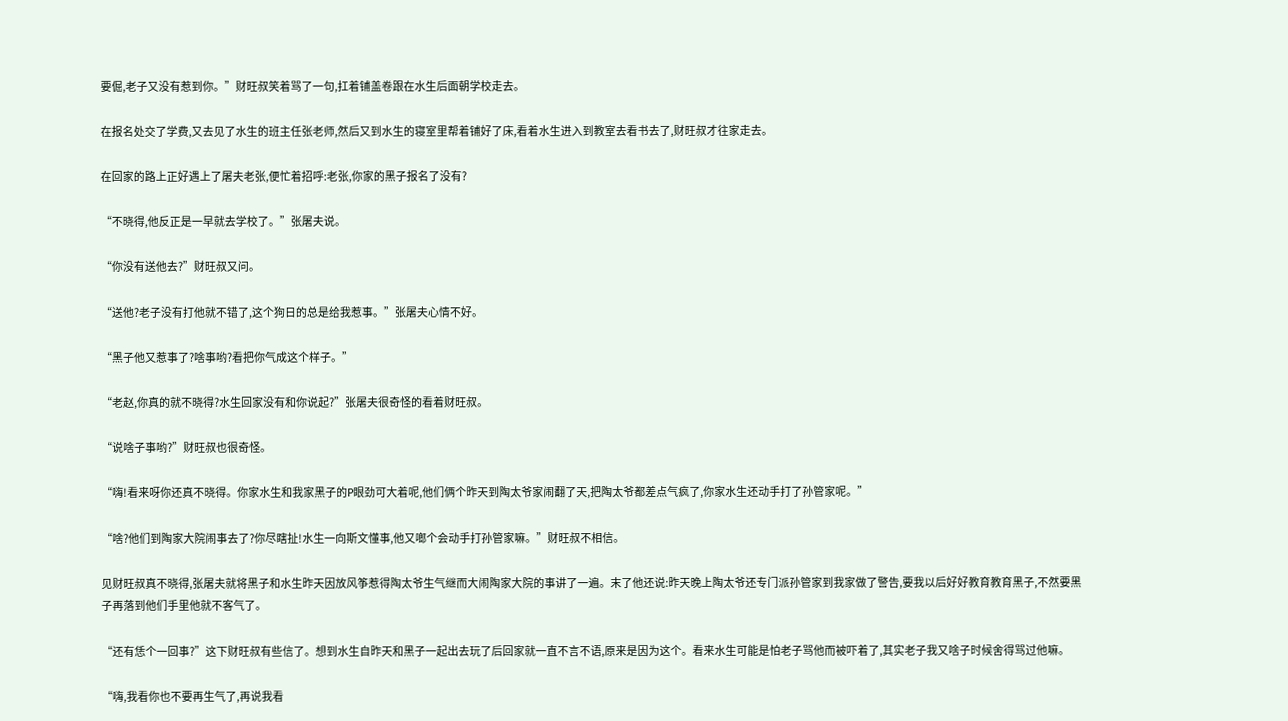要倔,老子又没有惹到你。”财旺叔笑着骂了一句,扛着铺盖卷跟在水生后面朝学校走去。

在报名处交了学费,又去见了水生的班主任张老师,然后又到水生的寝室里帮着铺好了床,看着水生进入到教室去看书去了,财旺叔才往家走去。

在回家的路上正好遇上了屠夫老张,便忙着招呼:老张,你家的黑子报名了没有?

“不晓得,他反正是一早就去学校了。”张屠夫说。

“你没有送他去?”财旺叔又问。

“送他?老子没有打他就不错了,这个狗日的总是给我惹事。”张屠夫心情不好。

“黑子他又惹事了?啥事哟?看把你气成这个样子。”

“老赵,你真的就不晓得?水生回家没有和你说起?”张屠夫很奇怪的看着财旺叔。

“说啥子事哟?”财旺叔也很奇怪。

“嗨!看来呀你还真不晓得。你家水生和我家黑子的P眼劲可大着呢,他们俩个昨天到陶太爷家闹翻了天,把陶太爷都差点气疯了,你家水生还动手打了孙管家呢。”

“啥?他们到陶家大院闹事去了?你尽瞎扯!水生一向斯文懂事,他又啷个会动手打孙管家嘛。”财旺叔不相信。

见财旺叔真不晓得,张屠夫就将黑子和水生昨天因放风筝惹得陶太爷生气继而大闹陶家大院的事讲了一遍。末了他还说:昨天晚上陶太爷还专门派孙管家到我家做了警告,要我以后好好教育教育黑子,不然要黑子再落到他们手里他就不客气了。

“还有恁个一回事?”这下财旺叔有些信了。想到水生自昨天和黑子一起出去玩了后回家就一直不言不语,原来是因为这个。看来水生可能是怕老子骂他而被吓着了,其实老子我又啥子时候舍得骂过他嘛。

“嗨,我看你也不要再生气了,再说我看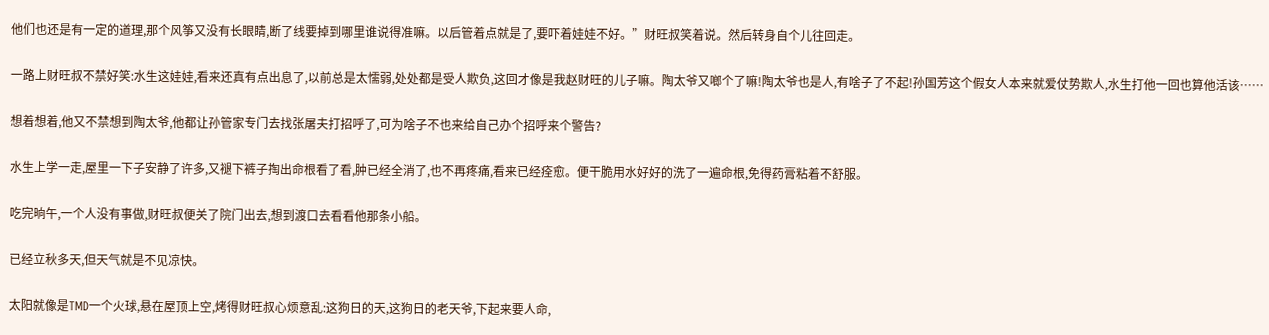他们也还是有一定的道理,那个风筝又没有长眼睛,断了线要掉到哪里谁说得准嘛。以后管着点就是了,要吓着娃娃不好。”财旺叔笑着说。然后转身自个儿往回走。

一路上财旺叔不禁好笑:水生这娃娃,看来还真有点出息了,以前总是太懦弱,处处都是受人欺负,这回才像是我赵财旺的儿子嘛。陶太爷又啷个了嘛!陶太爷也是人,有啥子了不起!孙国芳这个假女人本来就爱仗势欺人,水生打他一回也算他活该……

想着想着,他又不禁想到陶太爷,他都让孙管家专门去找张屠夫打招呼了,可为啥子不也来给自己办个招呼来个警告?

水生上学一走,屋里一下子安静了许多,又褪下裤子掏出命根看了看,肿已经全消了,也不再疼痛,看来已经痊愈。便干脆用水好好的洗了一遍命根,免得药膏粘着不舒服。

吃完晌午,一个人没有事做,财旺叔便关了院门出去,想到渡口去看看他那条小船。

已经立秋多天,但天气就是不见凉快。

太阳就像是TMD一个火球,悬在屋顶上空,烤得财旺叔心烦意乱:这狗日的天,这狗日的老天爷,下起来要人命,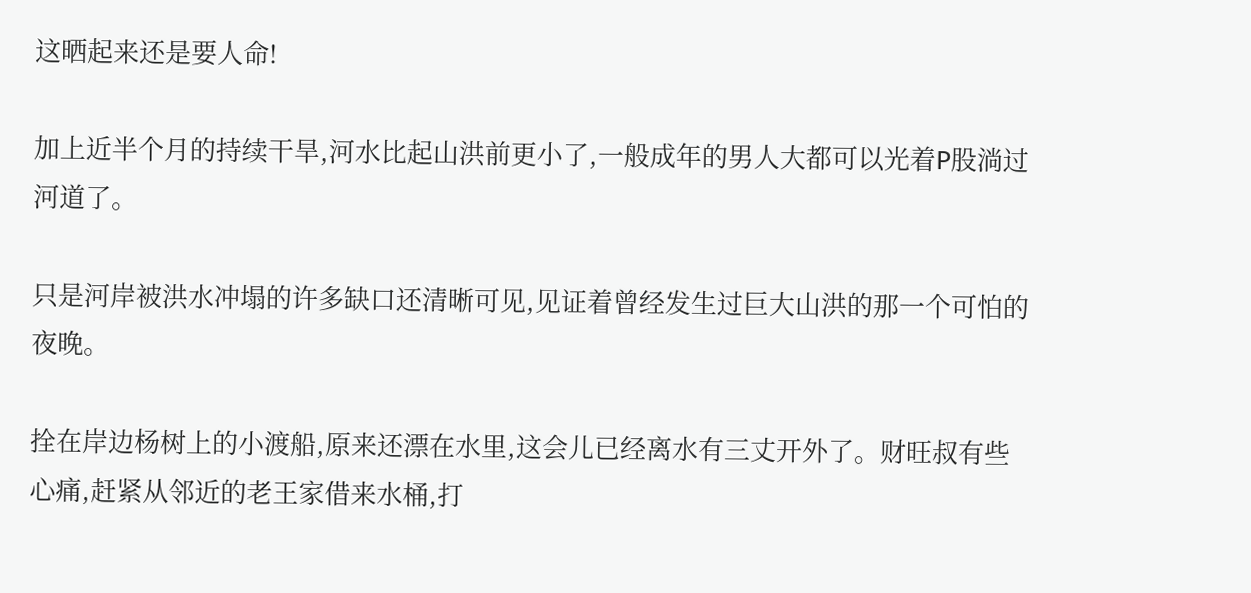这晒起来还是要人命!

加上近半个月的持续干旱,河水比起山洪前更小了,一般成年的男人大都可以光着P股淌过河道了。

只是河岸被洪水冲塌的许多缺口还清晰可见,见证着曾经发生过巨大山洪的那一个可怕的夜晚。

拴在岸边杨树上的小渡船,原来还漂在水里,这会儿已经离水有三丈开外了。财旺叔有些心痛,赶紧从邻近的老王家借来水桶,打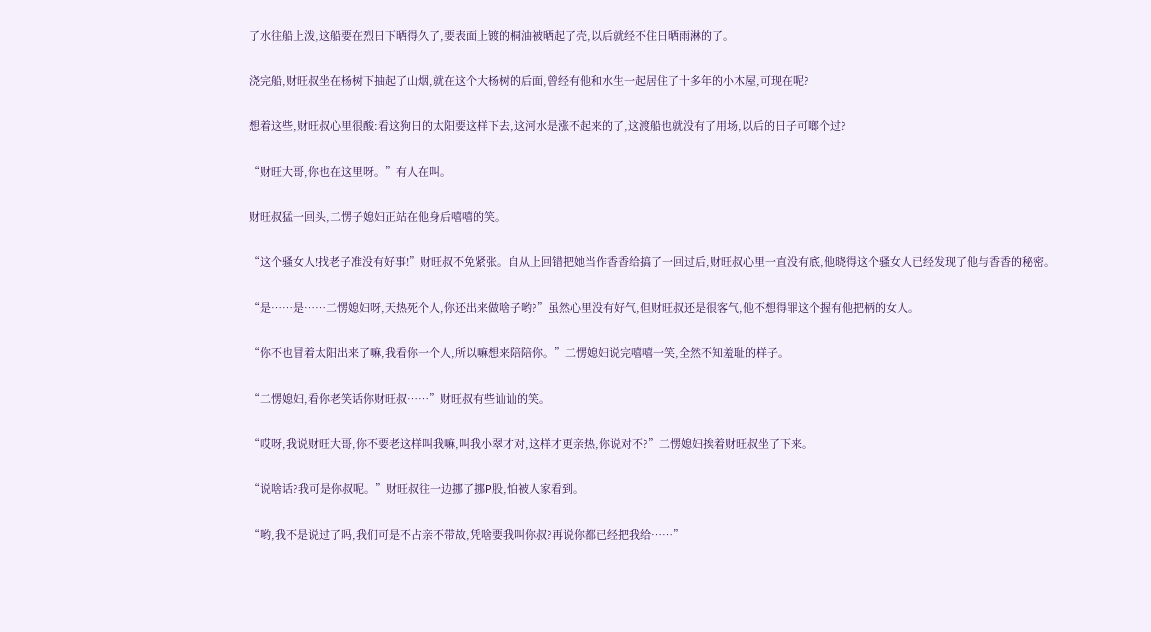了水往船上泼,这船要在烈日下晒得久了,要表面上镀的桐油被晒起了壳,以后就经不住日晒雨淋的了。

浇完船,财旺叔坐在杨树下抽起了山烟,就在这个大杨树的后面,曾经有他和水生一起居住了十多年的小木屋,可现在呢?

想着这些,财旺叔心里很酸:看这狗日的太阳要这样下去,这河水是涨不起来的了,这渡船也就没有了用场,以后的日子可啷个过?

“财旺大哥,你也在这里呀。”有人在叫。

财旺叔猛一回头,二愣子媳妇正站在他身后嘻嘻的笑。

“这个骚女人!找老子准没有好事!”财旺叔不免紧张。自从上回错把她当作香香给搞了一回过后,财旺叔心里一直没有底,他晓得这个骚女人已经发现了他与香香的秘密。

“是……是……二愣媳妇呀,天热死个人,你还出来做啥子哟?”虽然心里没有好气,但财旺叔还是很客气,他不想得罪这个握有他把柄的女人。

“你不也冒着太阳出来了嘛,我看你一个人,所以嘛想来陪陪你。”二愣媳妇说完嘻嘻一笑,全然不知羞耻的样子。

“二愣媳妇,看你老笑话你财旺叔……”财旺叔有些讪讪的笑。

“哎呀,我说财旺大哥,你不要老这样叫我嘛,叫我小翠才对,这样才更亲热,你说对不?”二愣媳妇挨着财旺叔坐了下来。

“说啥话?我可是你叔呢。”财旺叔往一边挪了挪P股,怕被人家看到。

“哟,我不是说过了吗,我们可是不占亲不带故,凭啥要我叫你叔?再说你都已经把我给……”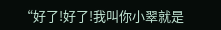“好了!好了!我叫你小翠就是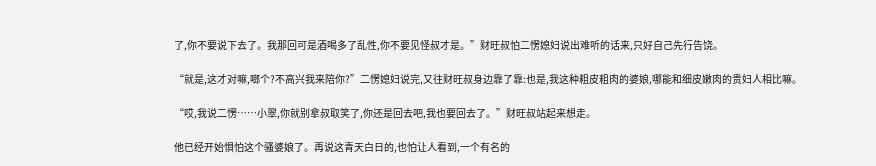了,你不要说下去了。我那回可是酒喝多了乱性,你不要见怪叔才是。”财旺叔怕二愣媳妇说出难听的话来,只好自己先行告饶。

“就是,这才对嘛,啷个?不高兴我来陪你?”二愣媳妇说完,又往财旺叔身边靠了靠:也是,我这种粗皮粗肉的婆娘,哪能和细皮嫩肉的贵妇人相比嘛。

“哎,我说二愣……小翠,你就别拿叔取笑了,你还是回去吧,我也要回去了。”财旺叔站起来想走。

他已经开始惧怕这个骚婆娘了。再说这青天白日的,也怕让人看到,一个有名的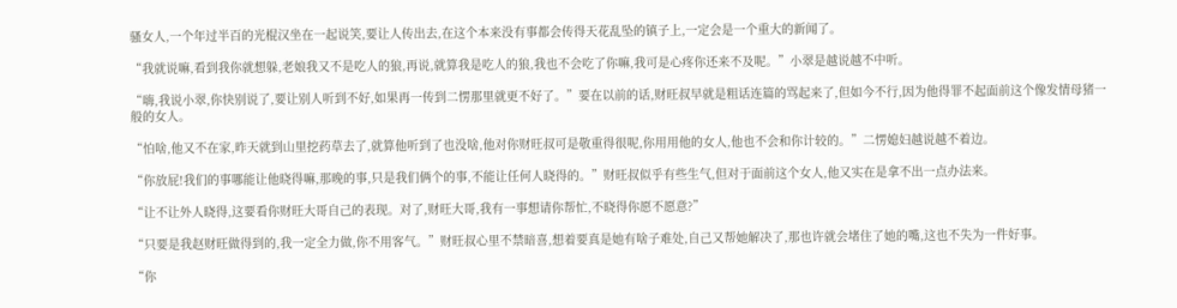骚女人,一个年过半百的光棍汉坐在一起说笑,要让人传出去,在这个本来没有事都会传得天花乱坠的镇子上,一定会是一个重大的新闻了。

“我就说嘛,看到我你就想躲,老娘我又不是吃人的狼,再说,就算我是吃人的狼,我也不会吃了你嘛,我可是心疼你还来不及呢。”小翠是越说越不中听。

“嗨,我说小翠,你快别说了,要让别人听到不好,如果再一传到二愣那里就更不好了。”要在以前的话,财旺叔早就是粗话连篇的骂起来了,但如今不行,因为他得罪不起面前这个像发情母猪一般的女人。

“怕啥,他又不在家,昨天就到山里挖药草去了,就算他听到了也没啥,他对你财旺叔可是敬重得很呢,你用用他的女人,他也不会和你计较的。”二愣媳妇越说越不着边。

“你放屁!我们的事哪能让他晓得嘛,那晚的事,只是我们俩个的事,不能让任何人晓得的。”财旺叔似乎有些生气,但对于面前这个女人,他又实在是拿不出一点办法来。

“让不让外人晓得,这要看你财旺大哥自己的表现。对了,财旺大哥,我有一事想请你帮忙,不晓得你愿不愿意?”

“只要是我赵财旺做得到的,我一定全力做,你不用客气。”财旺叔心里不禁暗喜,想着要真是她有啥子难处,自己又帮她解决了,那也许就会堵住了她的嘴,这也不失为一件好事。

“你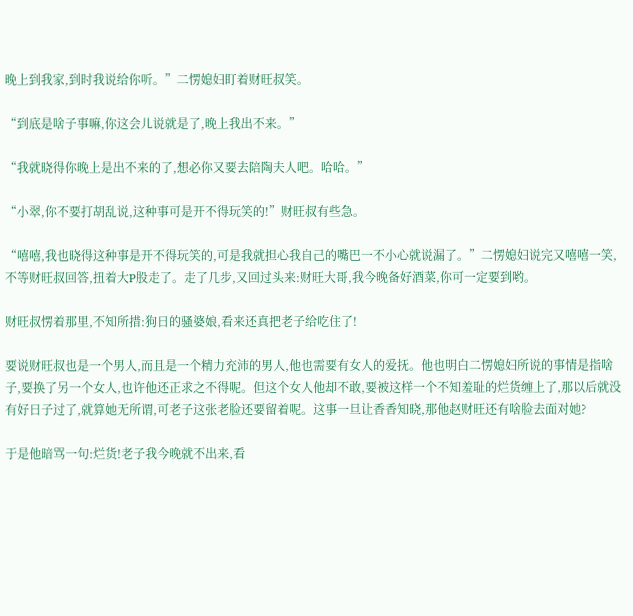晚上到我家,到时我说给你听。”二愣媳妇盯着财旺叔笑。

“到底是啥子事嘛,你这会儿说就是了,晚上我出不来。”

“我就晓得你晚上是出不来的了,想必你又要去陪陶夫人吧。哈哈。”

“小翠,你不要打胡乱说,这种事可是开不得玩笑的!”财旺叔有些急。

“嘻嘻,我也晓得这种事是开不得玩笑的,可是我就担心我自己的嘴巴一不小心就说漏了。”二愣媳妇说完又嘻嘻一笑,不等财旺叔回答,扭着大P股走了。走了几步,又回过头来:财旺大哥,我今晚备好酒菜,你可一定要到哟。

财旺叔愣着那里,不知所措:狗日的骚婆娘,看来还真把老子给吃住了!

要说财旺叔也是一个男人,而且是一个精力充沛的男人,他也需要有女人的爱抚。他也明白二愣媳妇所说的事情是指啥子,要换了另一个女人,也许他还正求之不得呢。但这个女人他却不敢,要被这样一个不知羞耻的烂货缠上了,那以后就没有好日子过了,就算她无所谓,可老子这张老脸还要留着呢。这事一旦让香香知晓,那他赵财旺还有啥脸去面对她?

于是他暗骂一句:烂货!老子我今晚就不出来,看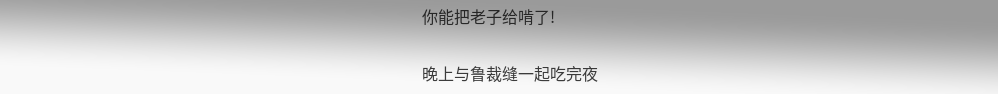你能把老子给啃了!

晚上与鲁裁缝一起吃完夜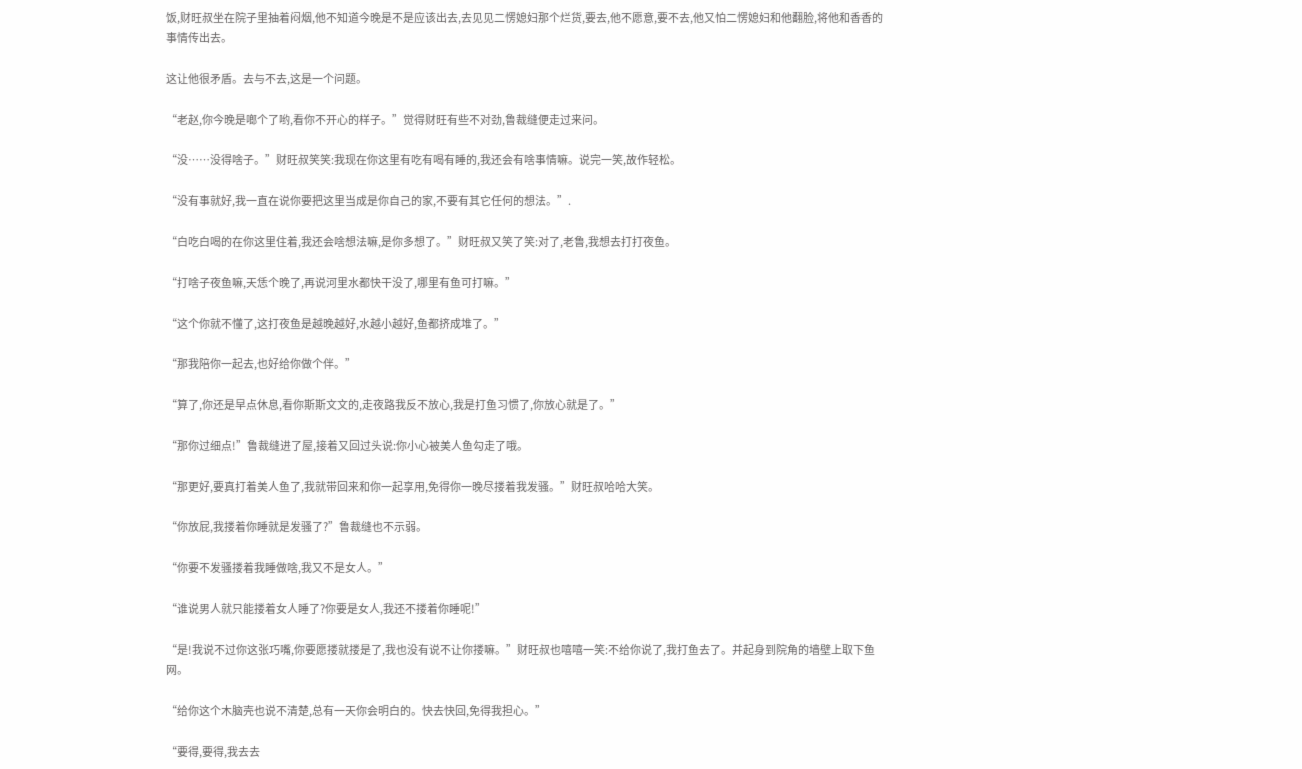饭,财旺叔坐在院子里抽着闷烟,他不知道今晚是不是应该出去,去见见二愣媳妇那个烂货,要去,他不愿意,要不去,他又怕二愣媳妇和他翻脸,将他和香香的事情传出去。

这让他很矛盾。去与不去,这是一个问题。

“老赵,你今晚是啷个了哟,看你不开心的样子。”觉得财旺有些不对劲,鲁裁缝便走过来问。

“没……没得啥子。”财旺叔笑笑:我现在你这里有吃有喝有睡的,我还会有啥事情嘛。说完一笑,故作轻松。

“没有事就好,我一直在说你要把这里当成是你自己的家,不要有其它任何的想法。”.

“白吃白喝的在你这里住着,我还会啥想法嘛,是你多想了。”财旺叔又笑了笑:对了,老鲁,我想去打打夜鱼。

“打啥子夜鱼嘛,天恁个晚了,再说河里水都快干没了,哪里有鱼可打嘛。”

“这个你就不懂了,这打夜鱼是越晚越好,水越小越好,鱼都挤成堆了。”

“那我陪你一起去,也好给你做个伴。”

“算了,你还是早点休息,看你斯斯文文的,走夜路我反不放心,我是打鱼习惯了,你放心就是了。”

“那你过细点!”鲁裁缝进了屋,接着又回过头说:你小心被美人鱼勾走了哦。

“那更好,要真打着美人鱼了,我就带回来和你一起享用,免得你一晚尽搂着我发骚。”财旺叔哈哈大笑。

“你放屁,我搂着你睡就是发骚了?”鲁裁缝也不示弱。

“你要不发骚搂着我睡做啥,我又不是女人。”

“谁说男人就只能搂着女人睡了?你要是女人,我还不搂着你睡呢!”

“是!我说不过你这张巧嘴,你要愿搂就搂是了,我也没有说不让你搂嘛。”财旺叔也嘻嘻一笑:不给你说了,我打鱼去了。并起身到院角的墙壁上取下鱼网。

“给你这个木脑壳也说不清楚,总有一天你会明白的。快去快回,免得我担心。”

“要得,要得,我去去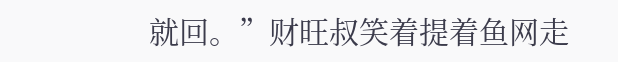就回。”财旺叔笑着提着鱼网走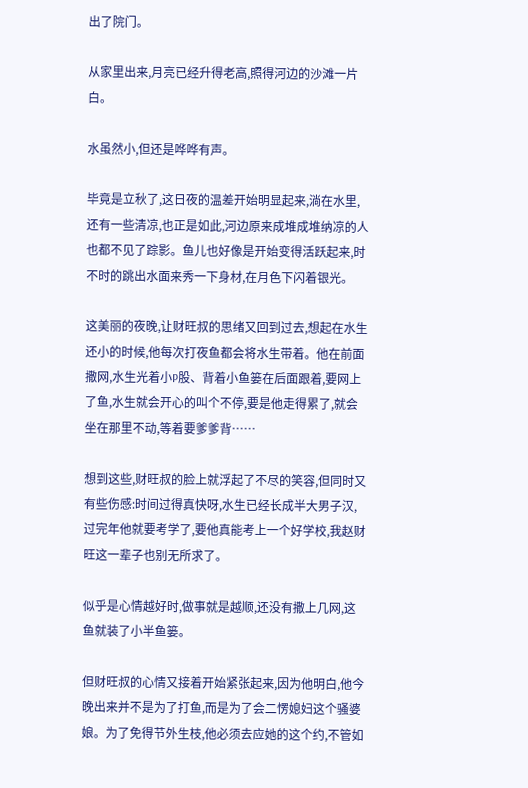出了院门。

从家里出来,月亮已经升得老高,照得河边的沙滩一片白。

水虽然小,但还是哗哗有声。

毕竟是立秋了,这日夜的温差开始明显起来,淌在水里,还有一些清凉,也正是如此,河边原来成堆成堆纳凉的人也都不见了踪影。鱼儿也好像是开始变得活跃起来,时不时的跳出水面来秀一下身材,在月色下闪着银光。

这美丽的夜晚,让财旺叔的思绪又回到过去,想起在水生还小的时候,他每次打夜鱼都会将水生带着。他在前面撒网,水生光着小P股、背着小鱼篓在后面跟着,要网上了鱼,水生就会开心的叫个不停,要是他走得累了,就会坐在那里不动,等着要爹爹背……

想到这些,财旺叔的脸上就浮起了不尽的笑容,但同时又有些伤感:时间过得真快呀,水生已经长成半大男子汉,过完年他就要考学了,要他真能考上一个好学校,我赵财旺这一辈子也别无所求了。

似乎是心情越好时,做事就是越顺,还没有撒上几网,这鱼就装了小半鱼篓。

但财旺叔的心情又接着开始紧张起来,因为他明白,他今晚出来并不是为了打鱼,而是为了会二愣媳妇这个骚婆娘。为了免得节外生枝,他必须去应她的这个约,不管如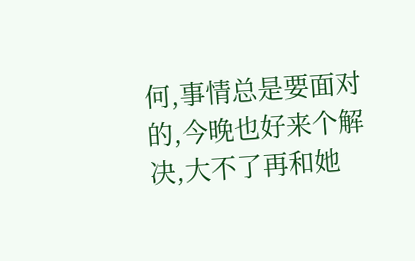何,事情总是要面对的,今晚也好来个解决,大不了再和她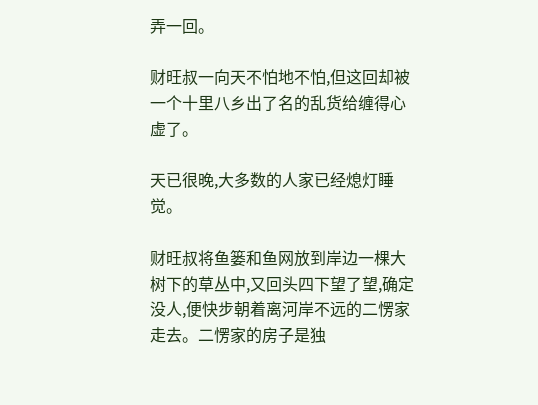弄一回。

财旺叔一向天不怕地不怕,但这回却被一个十里八乡出了名的乱货给缠得心虚了。

天已很晚,大多数的人家已经熄灯睡觉。

财旺叔将鱼篓和鱼网放到岸边一棵大树下的草丛中,又回头四下望了望,确定没人,便快步朝着离河岸不远的二愣家走去。二愣家的房子是独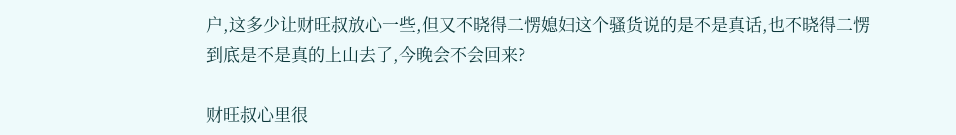户,这多少让财旺叔放心一些,但又不晓得二愣媳妇这个骚货说的是不是真话,也不晓得二愣到底是不是真的上山去了,今晚会不会回来?

财旺叔心里很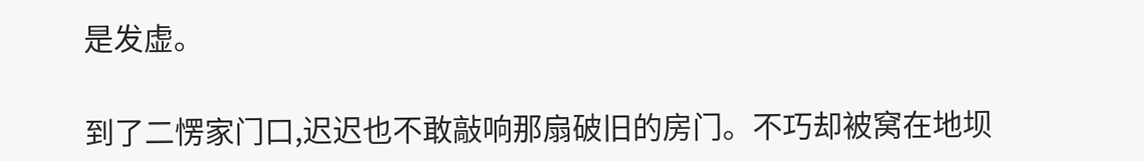是发虚。

到了二愣家门口,迟迟也不敢敲响那扇破旧的房门。不巧却被窝在地坝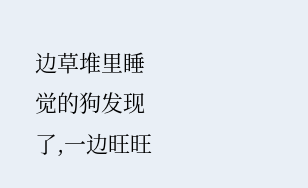边草堆里睡觉的狗发现了,一边旺旺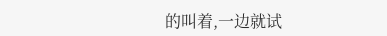的叫着,一边就试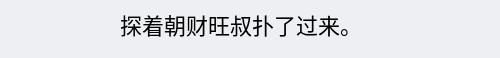探着朝财旺叔扑了过来。